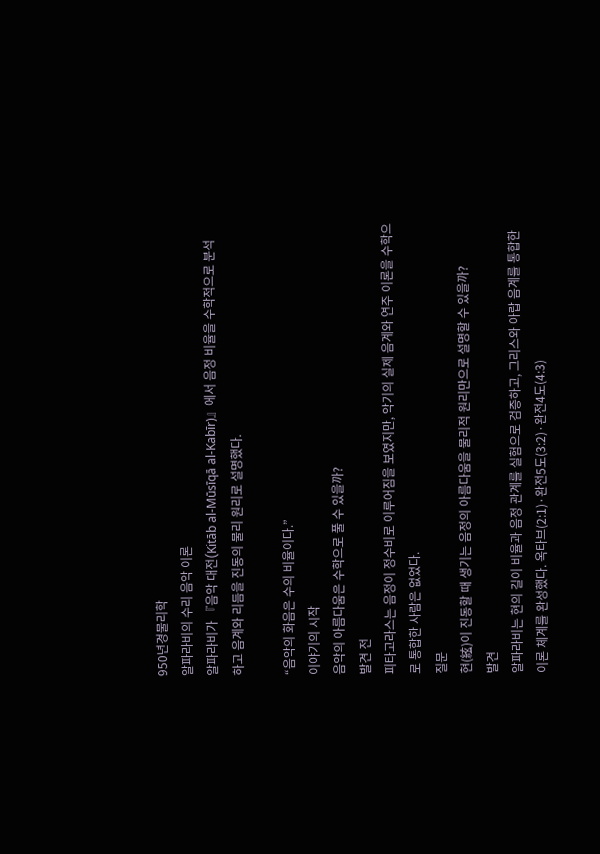950년경물리학
알파라비의 수리 음악 이론
알파라비가 『음악 대전(Kitāb al-Mūsīqā al-Kabīr)』에서 음정 비율을 수학적으로 분석하고 음계와 리듬을 진동의 물리 원리로 설명했다.

“음악의 화음은 수의 비율이다.”
이야기의 시작
음악의 아름다움은 수학으로 풀 수 있을까?
발견 전
피타고라스는 음정이 정수비로 이루어짐을 보였지만, 악기의 실제 음계와 연주 이론을 수학으로 통합한 사람은 없었다.
질문
현(絃)이 진동할 때 생기는 음정의 아름다움을 물리적 원리만으로 설명할 수 있을까?
발견
알파라비는 현의 길이 비율과 음정 관계를 실험으로 검증하고, 그리스와 아랍 음계를 통합한 이론 체계를 완성했다. 옥타브(2:1)·완전5도(3:2)·완전4도(4:3)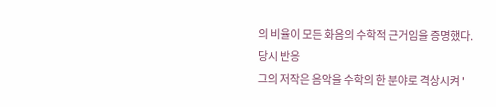의 비율이 모든 화음의 수학적 근거임을 증명했다.
당시 반응
그의 저작은 음악을 수학의 한 분야로 격상시켜 '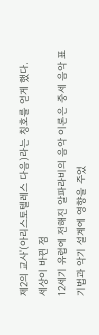제2의 교사'(아리스토텔레스 다음)라는 칭호를 얻게 했다.
세상이 바뀐 점
12세기 유럽에 전해진 알파라비의 음악 이론은 중세 음악 표기법과 악기 설계에 영향을 주었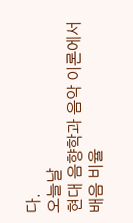다.
오늘날
현대 음향학과 음악 이론에서 배음 비율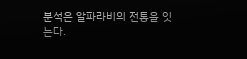분석은 알파라비의 전통을 잇는다.